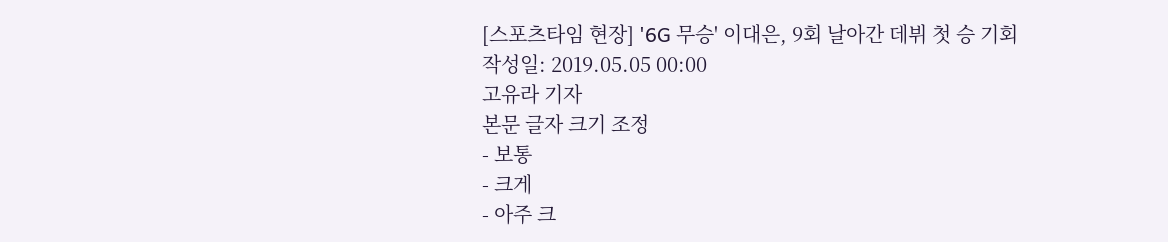[스포츠타임 현장] '6G 무승' 이대은, 9회 날아간 데뷔 첫 승 기회
작성일: 2019.05.05 00:00
고유라 기자
본문 글자 크기 조정
- 보통
- 크게
- 아주 크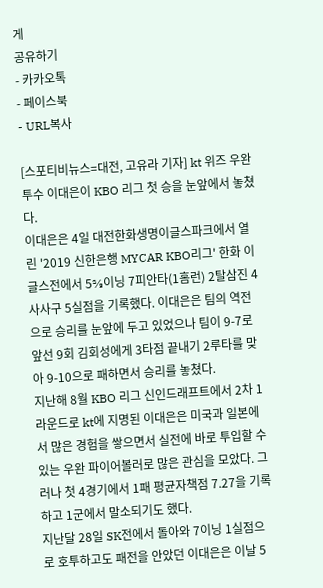게
공유하기
- 카카오톡
- 페이스북
- URL복사

[스포티비뉴스=대전, 고유라 기자] kt 위즈 우완 투수 이대은이 KBO 리그 첫 승을 눈앞에서 놓쳤다.
이대은은 4일 대전한화생명이글스파크에서 열린 '2019 신한은행 MYCAR KBO리그' 한화 이글스전에서 5⅔이닝 7피안타(1홈런) 2탈삼진 4사사구 5실점을 기록했다. 이대은은 팀의 역전으로 승리를 눈앞에 두고 있었으나 팀이 9-7로 앞선 9회 김회성에게 3타점 끝내기 2루타를 맞아 9-10으로 패하면서 승리를 놓쳤다.
지난해 8월 KBO 리그 신인드래프트에서 2차 1라운드로 kt에 지명된 이대은은 미국과 일본에서 많은 경험을 쌓으면서 실전에 바로 투입할 수 있는 우완 파이어볼러로 많은 관심을 모았다. 그러나 첫 4경기에서 1패 평균자책점 7.27을 기록하고 1군에서 말소되기도 했다.
지난달 28일 SK전에서 돌아와 7이닝 1실점으로 호투하고도 패전을 안았던 이대은은 이날 5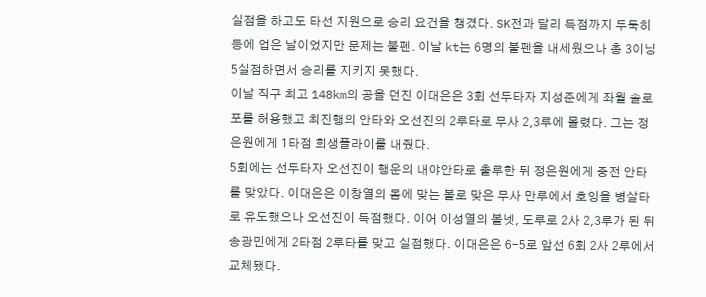실점을 하고도 타선 지원으로 승리 요건을 챙겼다. SK전과 달리 득점까지 두둑히 등에 업은 날이었지만 문제는 불펜. 이날 kt는 6명의 불펜을 내세웠으나 총 3이닝 5실점하면서 승리를 지키지 못했다.
이날 직구 최고 148km의 공을 던진 이대은은 3회 선두타자 지성준에게 좌월 솔로포를 허용했고 최진행의 안타와 오선진의 2루타로 무사 2,3루에 몰렸다. 그는 정은원에게 1타점 희생플라이를 내줬다.
5회에는 선두타자 오선진이 행운의 내야안타로 출루한 뒤 정은원에게 중전 안타를 맞았다. 이대은은 이창열의 몸에 맞는 볼로 맞은 무사 만루에서 호잉을 병살타로 유도했으나 오선진이 득점했다. 이어 이성열의 볼넷, 도루로 2사 2,3루가 된 뒤 송광민에게 2타점 2루타를 맞고 실점했다. 이대은은 6-5로 앞선 6회 2사 2루에서 교체됐다.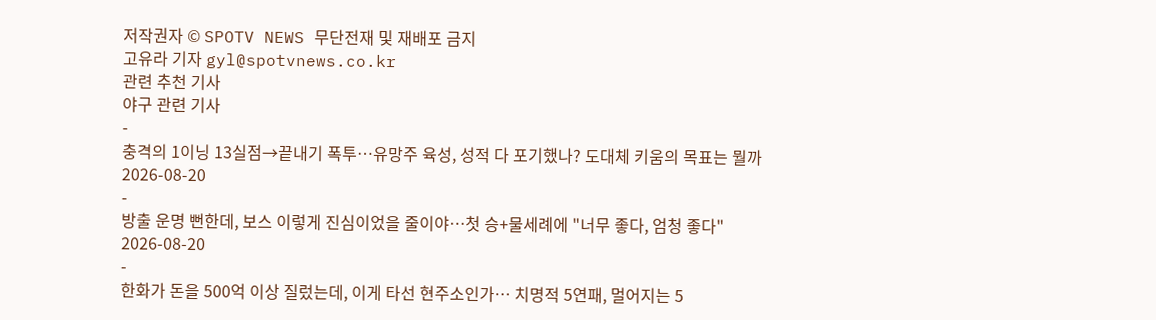저작권자 © SPOTV NEWS 무단전재 및 재배포 금지
고유라 기자 gyl@spotvnews.co.kr
관련 추천 기사
야구 관련 기사
-
충격의 1이닝 13실점→끝내기 폭투…유망주 육성, 성적 다 포기했나? 도대체 키움의 목표는 뭘까
2026-08-20
-
방출 운명 뻔한데, 보스 이렇게 진심이었을 줄이야…첫 승+물세례에 "너무 좋다, 엄청 좋다"
2026-08-20
-
한화가 돈을 500억 이상 질렀는데, 이게 타선 현주소인가… 치명적 5연패, 멀어지는 5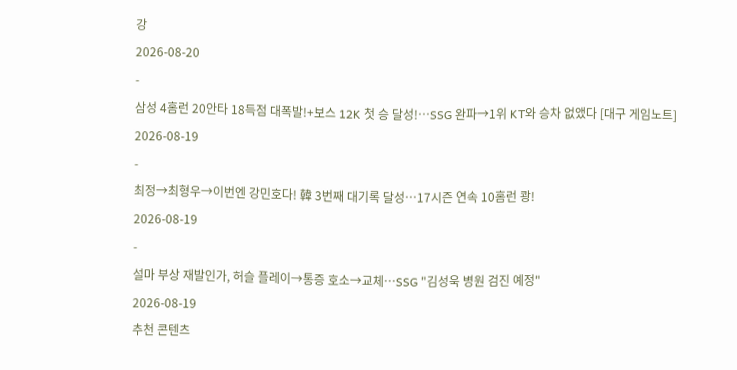강
2026-08-20
-
삼성 4홈런 20안타 18득점 대폭발!+보스 12K 첫 승 달성!…SSG 완파→1위 KT와 승차 없앴다 [대구 게임노트]
2026-08-19
-
최정→최형우→이번엔 강민호다! 韓 3번째 대기록 달성…17시즌 연속 10홈런 쾅!
2026-08-19
-
설마 부상 재발인가, 허슬 플레이→통증 호소→교체…SSG "김성욱 병원 검진 예정"
2026-08-19
추천 콘텐츠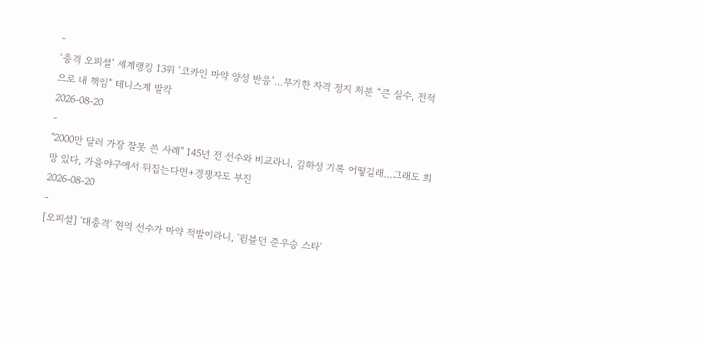-
‘충격 오피셜’ 세계랭킹 13위 ‘코카인 마약 양성 반응’…무기한 자격 정지 처분 “큰 실수, 전적으로 내 책임” 테니스계 발칵
2026-08-20
-
"2000만 달러 가장 잘못 쓴 사례" 145년 전 선수와 비교라니, 김하성 기록 어떻길래…그래도 희망 있다, 가을야구에서 뒤집는다면+경쟁자도 부진
2026-08-20
-
[오피셜] '대충격' 현역 선수가 마약 적발이라니, '윔블던 준우승 스타'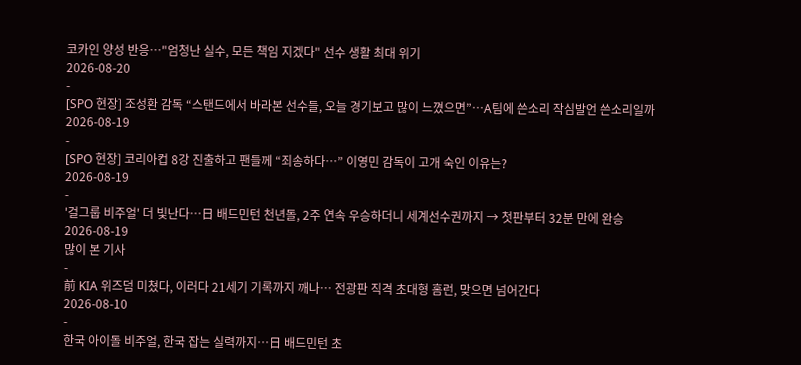코카인 양성 반응…"엄청난 실수, 모든 책임 지겠다" 선수 생활 최대 위기
2026-08-20
-
[SPO 현장] 조성환 감독 “스탠드에서 바라본 선수들, 오늘 경기보고 많이 느꼈으면”…A팀에 쓴소리 작심발언 쓴소리일까
2026-08-19
-
[SPO 현장] 코리아컵 8강 진출하고 팬들께 “죄송하다…” 이영민 감독이 고개 숙인 이유는?
2026-08-19
-
'걸그룹 비주얼' 더 빛난다…日 배드민턴 천년돌, 2주 연속 우승하더니 세계선수권까지 → 첫판부터 32분 만에 완승
2026-08-19
많이 본 기사
-
前 KIA 위즈덤 미쳤다, 이러다 21세기 기록까지 깨나… 전광판 직격 초대형 홈런, 맞으면 넘어간다
2026-08-10
-
한국 아이돌 비주얼, 한국 잡는 실력까지…日 배드민턴 초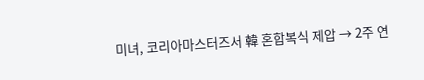미녀, 코리아마스터즈서 韓 혼합복식 제압 → 2주 연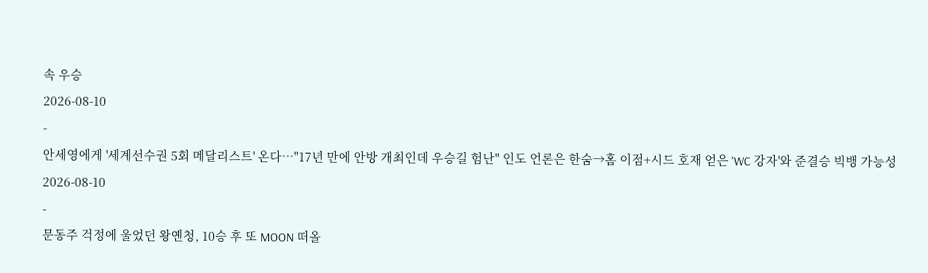속 우승
2026-08-10
-
안세영에게 '세계선수권 5회 메달리스트' 온다…"17년 만에 안방 개최인데 우승길 험난" 인도 언론은 한숨→홈 이점+시드 호재 얻은 'WC 강자'와 준결승 빅뱅 가능성
2026-08-10
-
문동주 걱정에 울었던 왕옌청, 10승 후 또 MOON 떠올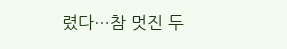렸다…참 멋진 두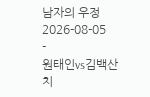남자의 우정
2026-08-05
-
원태인vs김백산 치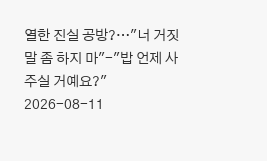열한 진실 공방?…"너 거짓말 좀 하지 마"-"밥 언제 사주실 거예요?"
2026-08-11